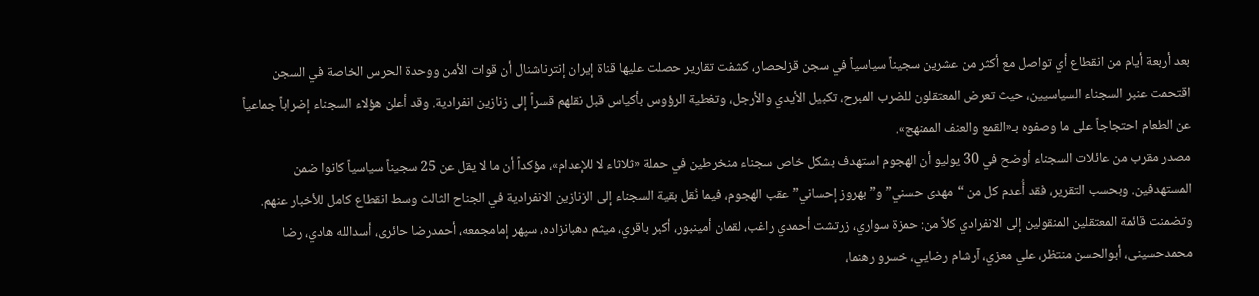بعد أربعة أيام من انقطاع أي تواصل مع أكثر من عشرين سجيناً سياسياً في سجن قزلحصار، كشفت تقارير حصلت عليها قناة إيران إنترناشنال أن قوات الأمن ووحدة الحرس الخاصة في السجن اقتحمت عنبر السجناء السياسيين، حيث تعرض المعتقلون للضرب المبرح، تكبيل الأيدي والأرجل، وتغطية الرؤوس بأكياس قبل نقلهم قسراً إلى زنازين انفرادية. وقد أعلن هؤلاء السجناء إضراباً جماعياً عن الطعام احتجاجاً على ما وصفوه بـ«القمع والعنف الممنهج».
مصدر مقرب من عائلات السجناء أوضح في 30 يوليو أن الهجوم استهدف بشكل خاص سجناء منخرطين في حملة «ثلاثاء لا للإعدام»، مؤكداً أن ما لا يقل عن 25 سجيناً سياسياً كانوا ضمن المستهدفين. وبحسب التقرير، فقد أُعدم كل من “مهدی حسني” و”بهروز إحساني” عقب الهجوم، فيما نُقل بقية السجناء إلى الزنازين الانفرادية في الجناح الثالث وسط انقطاع كامل للأخبار عنهم.
وتضمنت قائمة المعتقلين المنقولين إلى الانفرادي كلاً من: حمزة سواري، زرتشت أحمدي راغب، لقمان أمینبور، أكبر باقري، میثم دهبانزاده، سپهر إمامجمعه، أحمدرضا حائری، أسدالله هادي، رضا محمدحسینی، أبوالحسن منتظر، علي معزي، آرشام رضايي، خسرو رهنما،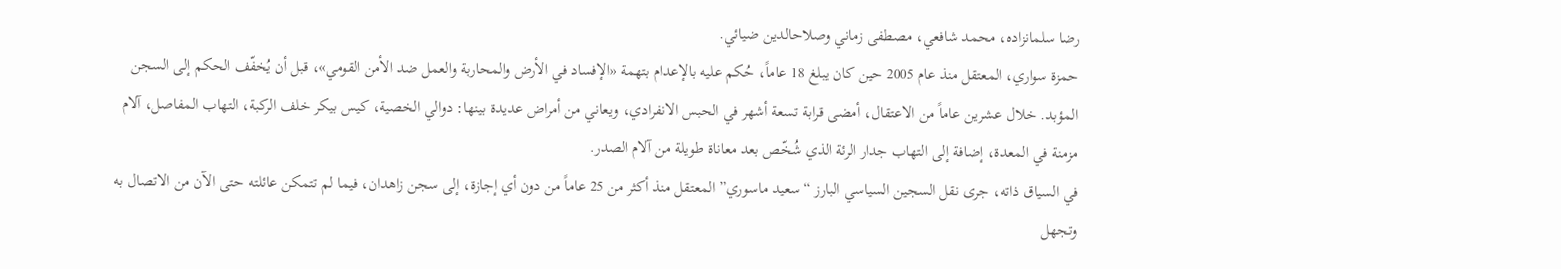رضا سلمانزاده، محمد شافعي، مصطفی زماني وصلاحالدين ضیائي.
حمزة سواري، المعتقل منذ عام 2005 حين كان يبلغ 18 عاماً، حُكم عليه بالإعدام بتهمة «الإفساد في الأرض والمحاربة والعمل ضد الأمن القومي»، قبل أن يُخفّف الحكم إلى السجن المؤبد. خلال عشرين عاماً من الاعتقال، أمضى قرابة تسعة أشهر في الحبس الانفرادي، ويعاني من أمراض عديدة بينها: دوالي الخصية، كيس بيكر خلف الركبة، التهاب المفاصل، آلام مزمنة في المعدة، إضافة إلى التهاب جدار الرئة الذي شُخّص بعد معاناة طويلة من آلام الصدر.
في السياق ذاته، جرى نقل السجين السياسي البارز “سعيد ماسوري” المعتقل منذ أكثر من 25 عاماً من دون أي إجازة، إلى سجن زاهدان، فيما لم تتمكن عائلته حتى الآن من الاتصال به وتجهل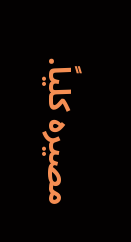مصيره كلياً.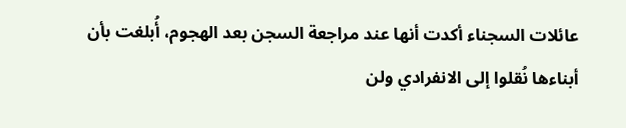عائلات السجناء أكدت أنها عند مراجعة السجن بعد الهجوم، أُبلغت بأن أبناءها نُقلوا إلى الانفرادي ولن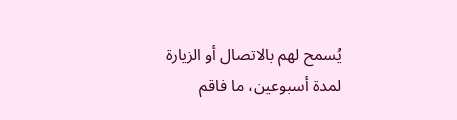يُسمح لهم بالاتصال أو الزيارة لمدة أسبوعين، ما فاقم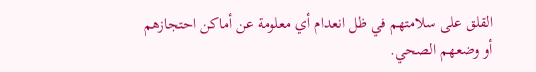القلق على سلامتهم في ظل انعدام أي معلومة عن أماكن احتجازهم أو وضعهم الصحي.